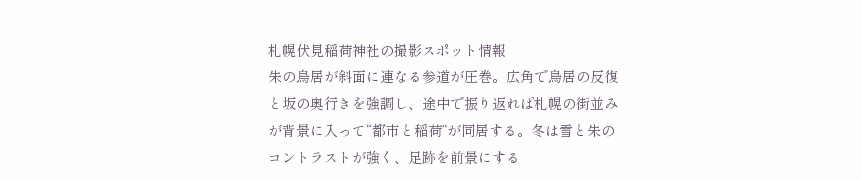札幌伏見稲荷神社の撮影スポット情報
朱の鳥居が斜面に連なる参道が圧巻。広角で鳥居の反復と坂の奥行きを強調し、途中で振り返れば札幌の街並みが背景に入って“都市と稲荷”が同居する。冬は雪と朱のコントラストが強く、足跡を前景にする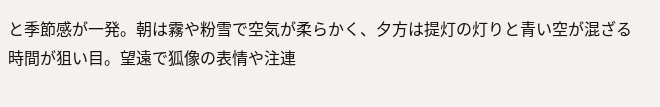と季節感が一発。朝は霧や粉雪で空気が柔らかく、夕方は提灯の灯りと青い空が混ざる時間が狙い目。望遠で狐像の表情や注連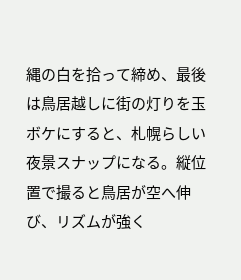縄の白を拾って締め、最後は鳥居越しに街の灯りを玉ボケにすると、札幌らしい夜景スナップになる。縦位置で撮ると鳥居が空へ伸び、リズムが強く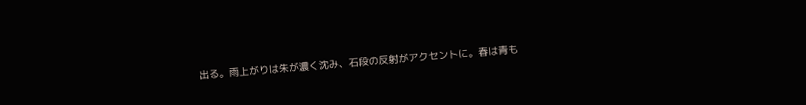出る。雨上がりは朱が濃く沈み、石段の反射がアクセントに。春は青も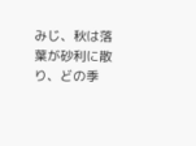みじ、秋は落葉が砂利に散り、どの季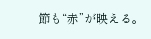節も“赤”が映える。